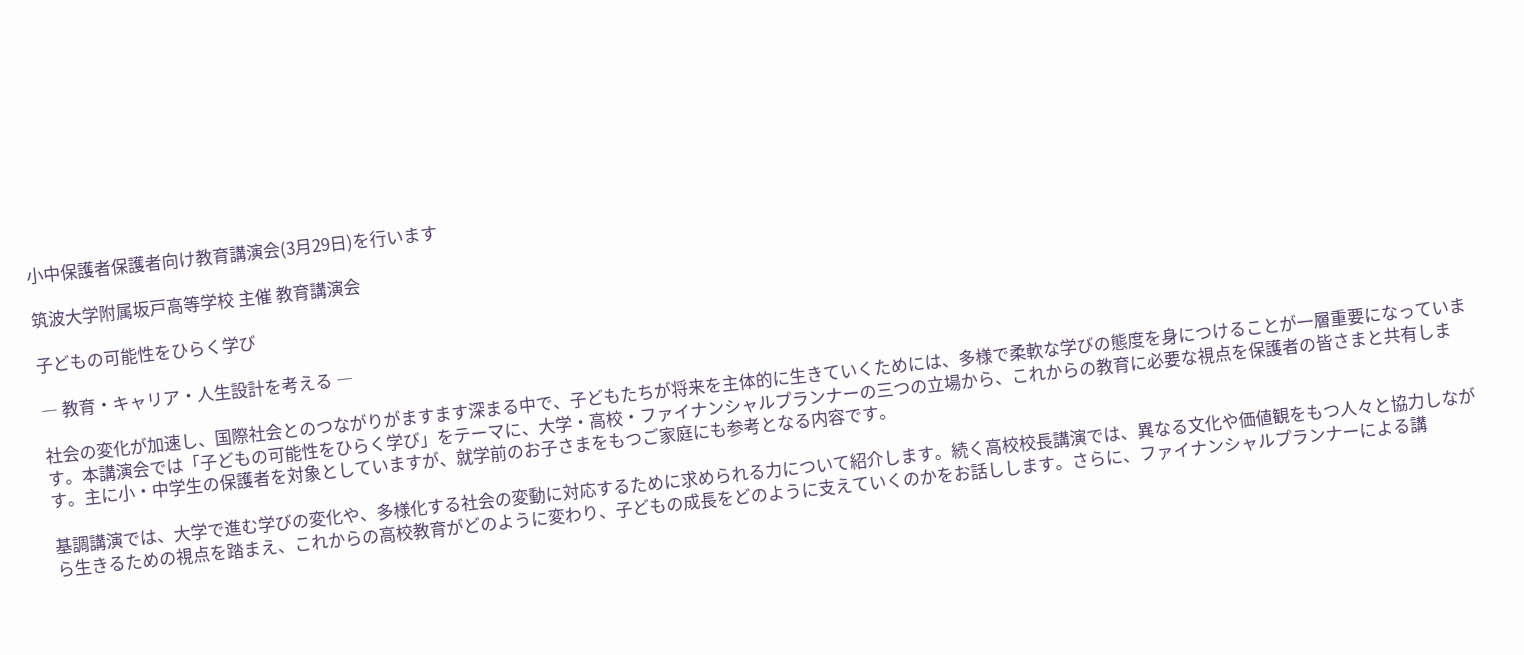小中保護者保護者向け教育講演会(3月29日)を行います

筑波大学附属坂戸高等学校 主催 教育講演会

子どもの可能性をひらく学び

― 教育・キャリア・人生設計を考える ―

社会の変化が加速し、国際社会とのつながりがますます深まる中で、子どもたちが将来を主体的に生きていくためには、多様で柔軟な学びの態度を身につけることが一層重要になっています。本講演会では「子どもの可能性をひらく学び」をテーマに、大学・高校・ファイナンシャルプランナーの三つの立場から、これからの教育に必要な視点を保護者の皆さまと共有します。主に小・中学生の保護者を対象としていますが、就学前のお子さまをもつご家庭にも参考となる内容です。

基調講演では、大学で進む学びの変化や、多様化する社会の変動に対応するために求められる力について紹介します。続く高校校長講演では、異なる文化や価値観をもつ人々と協力しながら生きるための視点を踏まえ、これからの高校教育がどのように変わり、子どもの成長をどのように支えていくのかをお話しします。さらに、ファイナンシャルプランナーによる講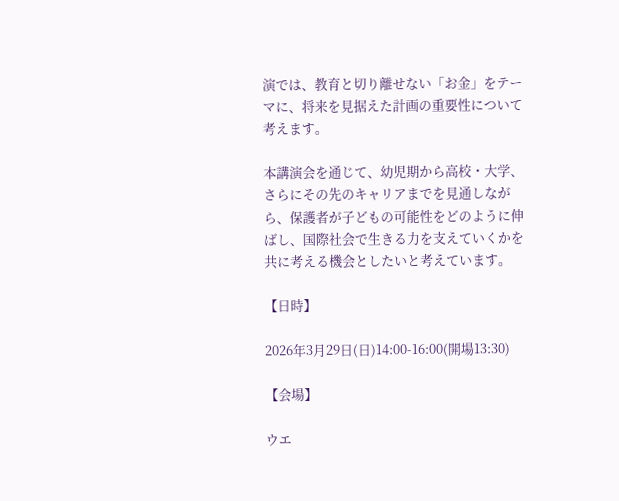演では、教育と切り離せない「お金」をテーマに、将来を見据えた計画の重要性について考えます。

本講演会を通じて、幼児期から高校・大学、さらにその先のキャリアまでを見通しながら、保護者が子どもの可能性をどのように伸ばし、国際社会で生きる力を支えていくかを共に考える機会としたいと考えています。

【日時】

2026年3月29日(日)14:00-16:00(開場13:30)

【会場】

ウエ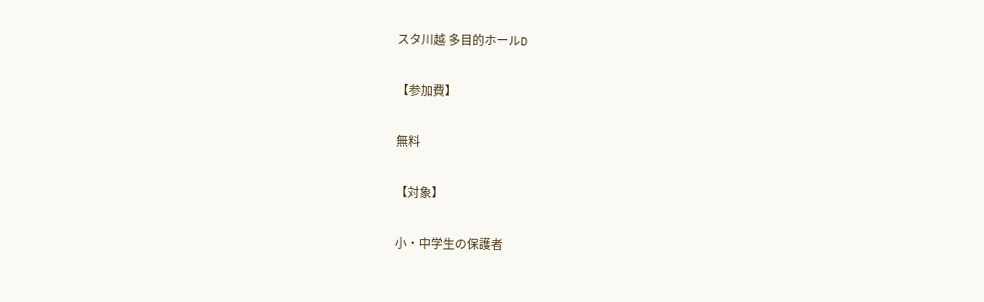スタ川越 多目的ホールD

【参加費】

無料

【対象】

小・中学生の保護者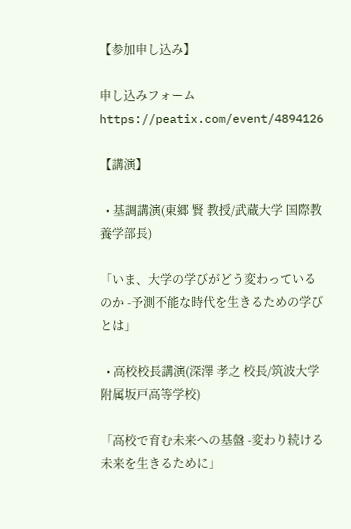【参加申し込み】

申し込みフォーム https://peatix.com/event/4894126

【講演】

  • 基調講演(東郷 賢 教授/武蔵大学 国際教養学部長)

「いま、大学の学びがどう変わっているのか -予測不能な時代を生きるための学びとは」

  • 高校校長講演(深澤 孝之 校長/筑波大学附属坂戸高等学校)

「高校で育む未来への基盤 -変わり続ける未来を生きるために」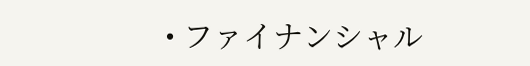• ファイナンシャル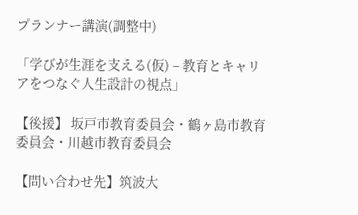プランナー講演(調整中)

「学びが生涯を支える(仮) – 教育とキャリアをつなぐ人生設計の視点」

【後援】 坂戸市教育委員会・鶴ヶ島市教育委員会・川越市教育委員会

【問い合わせ先】筑波大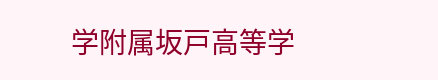学附属坂戸高等学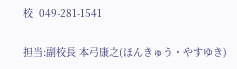校  049-281-1541

担当:副校長 本弓康之(ほんきゅう・やすゆき)